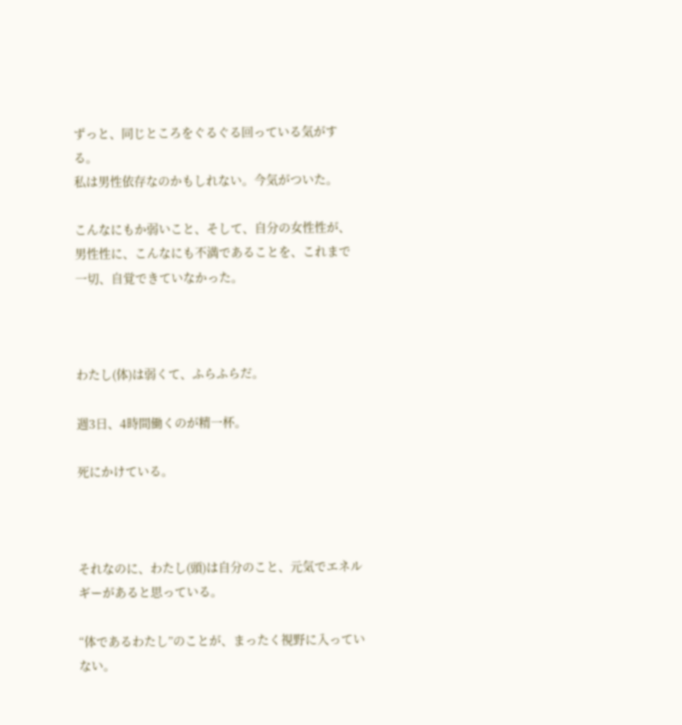ずっと、同じところをぐるぐる回っている気がする。
私は男性依存なのかもしれない。今気がついた。

こんなにもか弱いこと、そして、自分の女性性が、男性性に、こんなにも不満であることを、これまで一切、自覚できていなかった。



わたし(体)は弱くて、ふらふらだ。

週3日、4時間働くのが精一杯。

死にかけている。



それなのに、わたし(頭)は自分のこと、元気でエネルギーがあると思っている。

“体であるわたし”のことが、まったく視野に入っていない。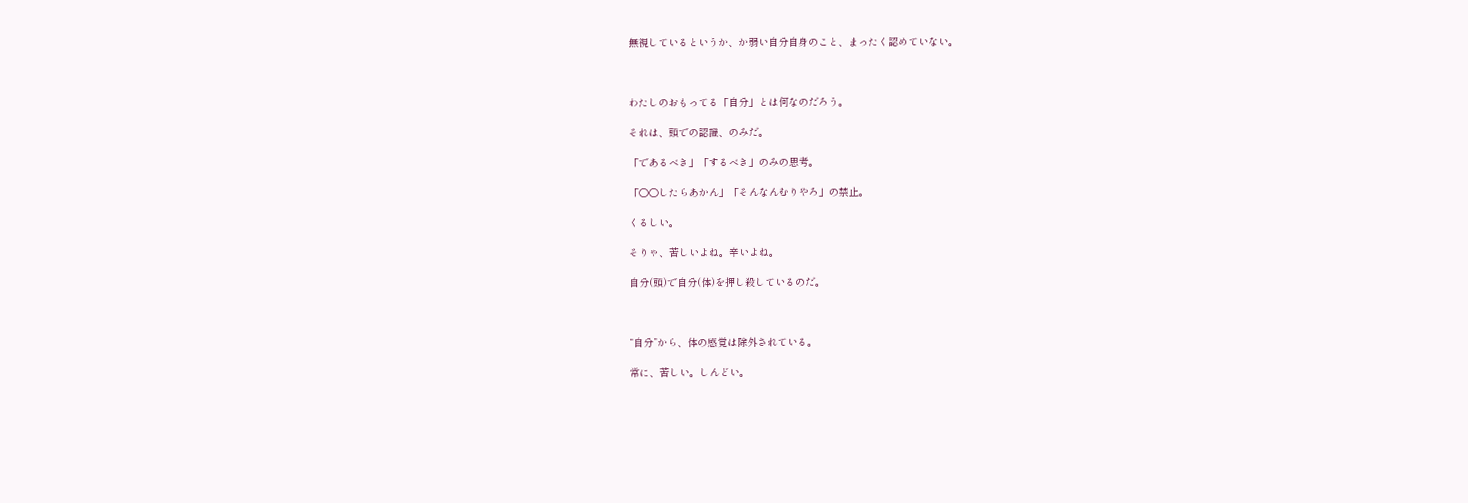無視しているというか、か弱い自分自身のこと、まったく認めていない。



わたしのおもってる「自分」とは何なのだろう。

それは、頭での認識、のみだ。

「であるべき」「するべき」のみの思考。

「○○したらあかん」「そんなんむりやろ」の禁止。

くるしい。

そりゃ、苦しいよね。辛いよね。

自分(頭)で自分(体)を押し殺しているのだ。



“自分”から、体の感覚は除外されている。

常に、苦しい。しんどい。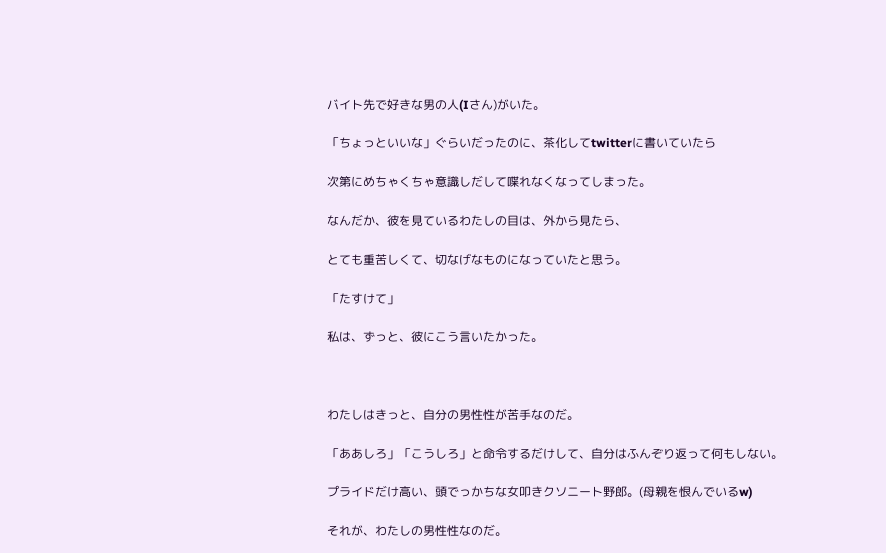バイト先で好きな男の人(Iさん)がいた。

「ちょっといいな」ぐらいだったのに、茶化してtwitterに書いていたら

次第にめちゃくちゃ意識しだして喋れなくなってしまった。

なんだか、彼を見ているわたしの目は、外から見たら、

とても重苦しくて、切なげなものになっていたと思う。

「たすけて」

私は、ずっと、彼にこう言いたかった。



わたしはきっと、自分の男性性が苦手なのだ。

「ああしろ」「こうしろ」と命令するだけして、自分はふんぞり返って何もしない。

プライドだけ高い、頭でっかちな女叩きクソニート野郎。(母親を恨んでいるw)

それが、わたしの男性性なのだ。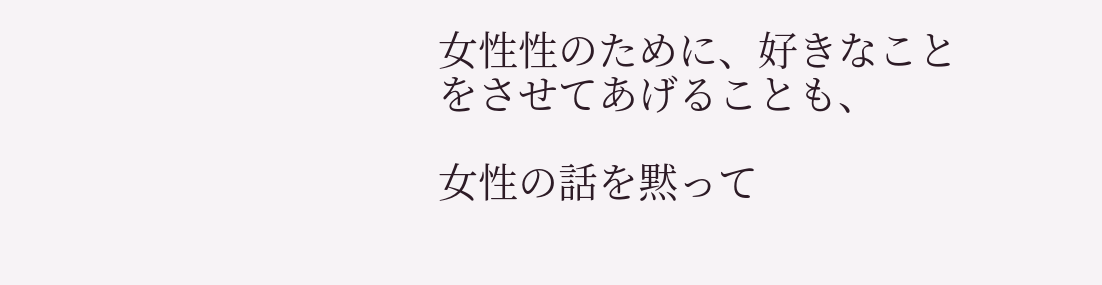女性性のために、好きなことをさせてあげることも、

女性の話を黙って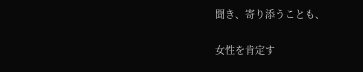聞き、寄り添うことも、

女性を肯定す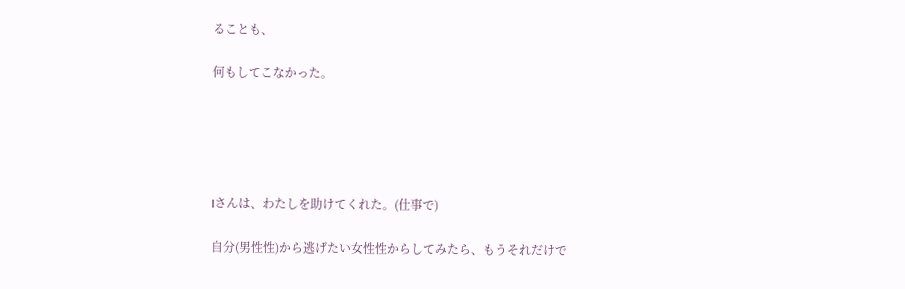ることも、

何もしてこなかった。





Iさんは、わたしを助けてくれた。(仕事で)

自分(男性性)から逃げたい女性性からしてみたら、もうそれだけで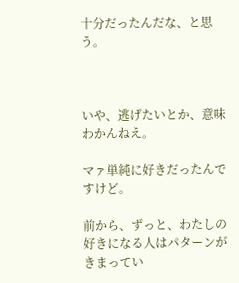十分だったんだな、と思う。



いや、逃げたいとか、意味わかんねえ。

マァ単純に好きだったんですけど。

前から、ずっと、わたしの好きになる人はパターンがきまってい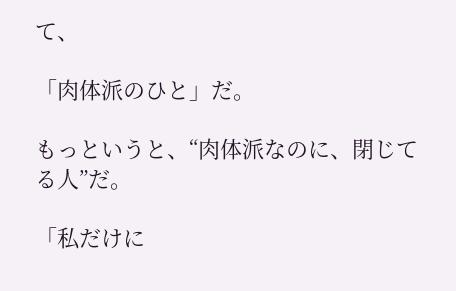て、

「肉体派のひと」だ。

もっというと、“肉体派なのに、閉じてる人”だ。

「私だけに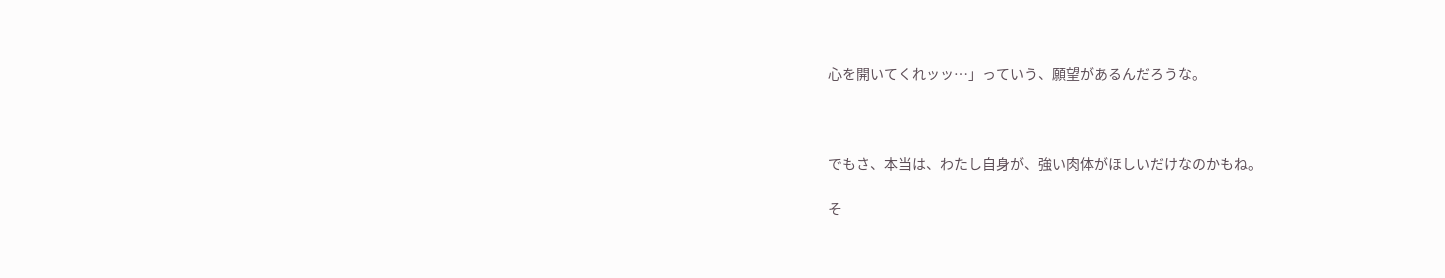心を開いてくれッッ…」っていう、願望があるんだろうな。



でもさ、本当は、わたし自身が、強い肉体がほしいだけなのかもね。

そ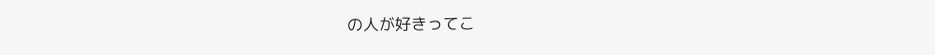の人が好きってこ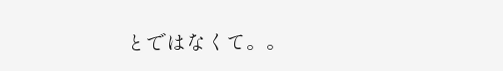とではなくて。。